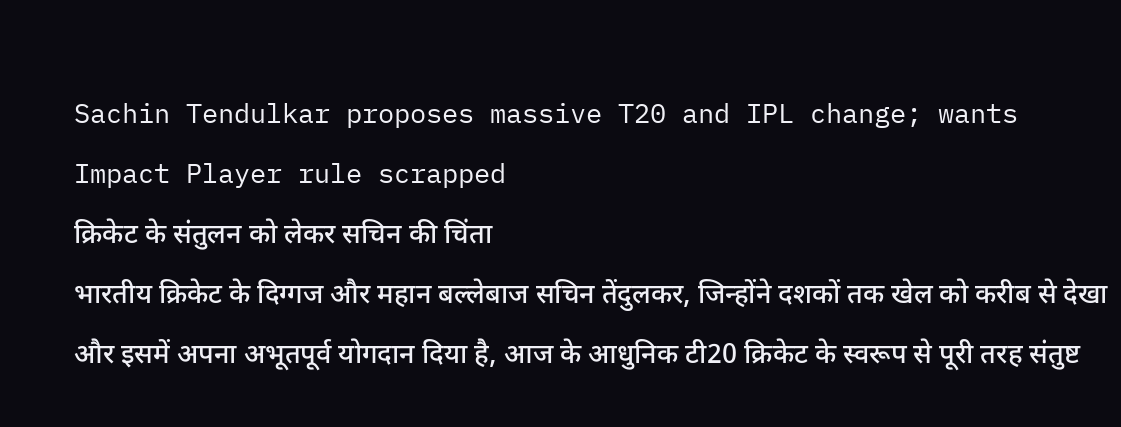Sachin Tendulkar proposes massive T20 and IPL change; wants Impact Player rule scrapped
क्रिकेट के संतुलन को लेकर सचिन की चिंता
भारतीय क्रिकेट के दिग्गज और महान बल्लेबाज सचिन तेंदुलकर, जिन्होंने दशकों तक खेल को करीब से देखा और इसमें अपना अभूतपूर्व योगदान दिया है, आज के आधुनिक टी20 क्रिकेट के स्वरूप से पूरी तरह संतुष्ट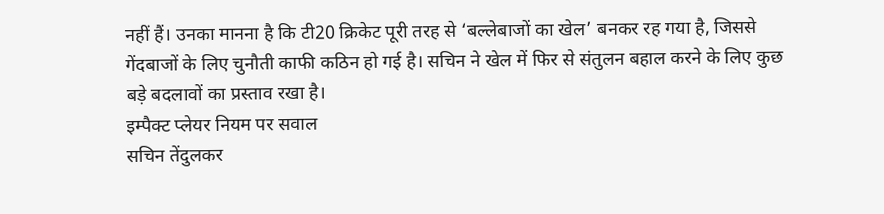नहीं हैं। उनका मानना है कि टी20 क्रिकेट पूरी तरह से ‘बल्लेबाजों का खेल’ बनकर रह गया है, जिससे गेंदबाजों के लिए चुनौती काफी कठिन हो गई है। सचिन ने खेल में फिर से संतुलन बहाल करने के लिए कुछ बड़े बदलावों का प्रस्ताव रखा है।
इम्पैक्ट प्लेयर नियम पर सवाल
सचिन तेंदुलकर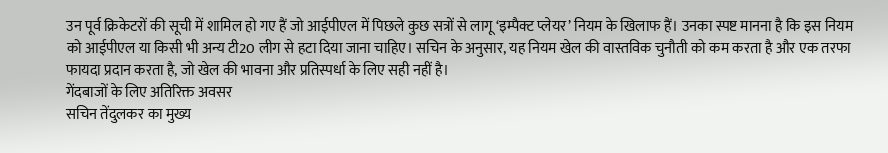उन पूर्व क्रिकेटरों की सूची में शामिल हो गए हैं जो आईपीएल में पिछले कुछ सत्रों से लागू ‘इम्पैक्ट प्लेयर’ नियम के खिलाफ हैं। उनका स्पष्ट मानना है कि इस नियम को आईपीएल या किसी भी अन्य टी20 लीग से हटा दिया जाना चाहिए। सचिन के अनुसार, यह नियम खेल की वास्तविक चुनौती को कम करता है और एक तरफा फायदा प्रदान करता है, जो खेल की भावना और प्रतिस्पर्धा के लिए सही नहीं है।
गेंदबाजों के लिए अतिरिक्त अवसर
सचिन तेंदुलकर का मुख्य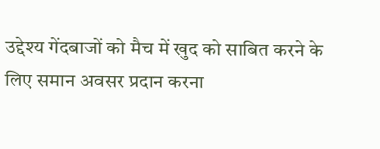उद्देश्य गेंदबाजों को मैच में खुद को साबित करने के लिए समान अवसर प्रदान करना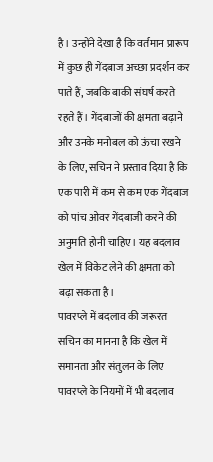है। उन्होंने देखा है कि वर्तमान प्रारूप में कुछ ही गेंदबाज अच्छा प्रदर्शन कर पाते हैं, जबकि बाकी संघर्ष करते रहते हैं। गेंदबाजों की क्षमता बढ़ाने और उनके मनोबल को ऊंचा रखने के लिए, सचिन ने प्रस्ताव दिया है कि एक पारी में कम से कम एक गेंदबाज को पांच ओवर गेंदबाजी करने की अनुमति होनी चाहिए। यह बदलाव खेल में विकेट लेने की क्षमता को बढ़ा सकता है।
पावरप्ले में बदलाव की जरूरत
सचिन का मानना है कि खेल में समानता और संतुलन के लिए पावरप्ले के नियमों में भी बदलाव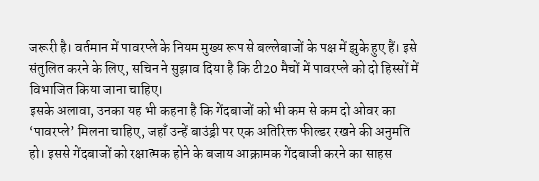जरूरी है। वर्तमान में पावरप्ले के नियम मुख्य रूप से बल्लेबाजों के पक्ष में झुके हुए हैं। इसे संतुलित करने के लिए, सचिन ने सुझाव दिया है कि टी20 मैचों में पावरप्ले को दो हिस्सों में विभाजित किया जाना चाहिए।
इसके अलावा, उनका यह भी कहना है कि गेंदबाजों को भी कम से कम दो ओवर का ‘पावरप्ले’ मिलना चाहिए, जहाँ उन्हें बाउंड्री पर एक अतिरिक्त फील्डर रखने की अनुमति हो। इससे गेंदबाजों को रक्षात्मक होने के बजाय आक्रामक गेंदबाजी करने का साहस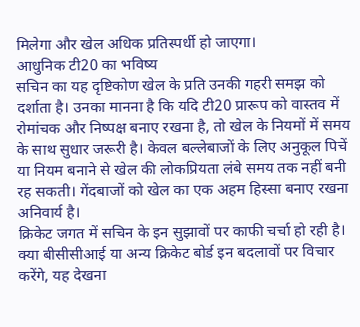मिलेगा और खेल अधिक प्रतिस्पर्धी हो जाएगा।
आधुनिक टी20 का भविष्य
सचिन का यह दृष्टिकोण खेल के प्रति उनकी गहरी समझ को दर्शाता है। उनका मानना है कि यदि टी20 प्रारूप को वास्तव में रोमांचक और निष्पक्ष बनाए रखना है, तो खेल के नियमों में समय के साथ सुधार जरूरी है। केवल बल्लेबाजों के लिए अनुकूल पिचें या नियम बनाने से खेल की लोकप्रियता लंबे समय तक नहीं बनी रह सकती। गेंदबाजों को खेल का एक अहम हिस्सा बनाए रखना अनिवार्य है।
क्रिकेट जगत में सचिन के इन सुझावों पर काफी चर्चा हो रही है। क्या बीसीसीआई या अन्य क्रिकेट बोर्ड इन बदलावों पर विचार करेंगे, यह देखना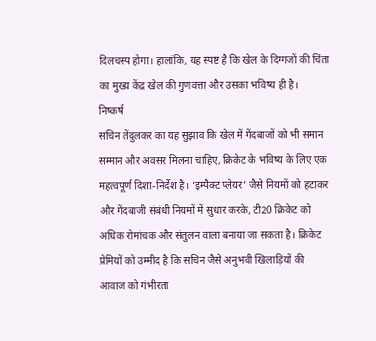दिलचस्प होगा। हालांकि, यह स्पष्ट है कि खेल के दिग्गजों की चिंता का मुख्य केंद्र खेल की गुणवत्ता और उसका भविष्य ही है।
निष्कर्ष
सचिन तेंदुलकर का यह सुझाव कि खेल में गेंदबाजों को भी समान सम्मान और अवसर मिलना चाहिए, क्रिकेट के भविष्य के लिए एक महत्वपूर्ण दिशा-निर्देश है। ‘इम्पैक्ट प्लेयर’ जैसे नियमों को हटाकर और गेंदबाजी संबंधी नियमों में सुधार करके, टी20 क्रिकेट को अधिक रोमांचक और संतुलन वाला बनाया जा सकता है। क्रिकेट प्रेमियों को उम्मीद है कि सचिन जैसे अनुभवी खिलाड़ियों की आवाज को गंभीरता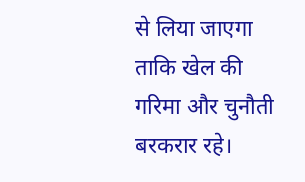से लिया जाएगा ताकि खेल की गरिमा और चुनौती बरकरार रहे।